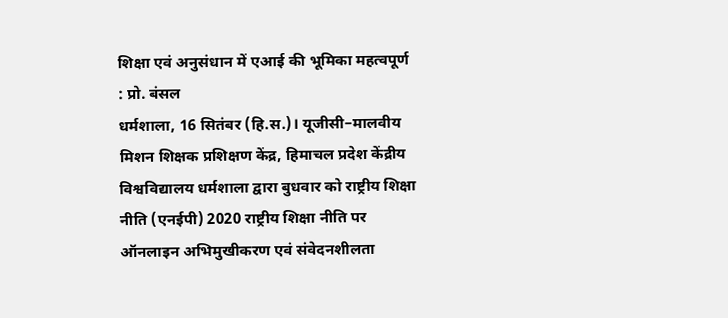शिक्षा एवं अनुसंधान में एआई की भूमिका महत्वपूर्ण : प्रो. बंसल
धर्मशाला, 16 सितंबर (हि.स.)। यूजीसी–मालवीय मिशन शिक्षक प्रशिक्षण केंद्र, हिमाचल प्रदेश केंद्रीय विश्वविद्यालय धर्मशाला द्वारा बुधवार को राष्ट्रीय शिक्षा नीति (एनईपी) 2020 राष्ट्रीय शिक्षा नीति पर ऑनलाइन अभिमुखीकरण एवं संवेदनशीलता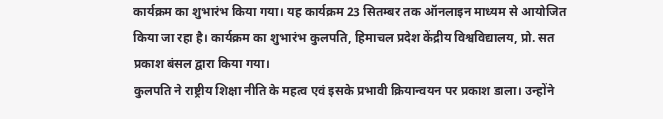कार्यक्रम का शुभारंभ किया गया। यह कार्यक्रम 23 सितम्बर तक ऑनलाइन माध्यम से आयोजित किया जा रहा है। कार्यक्रम का शुभारंभ कुलपति, हिमाचल प्रदेश केंद्रीय विश्वविद्यालय, प्रो. सत प्रकाश बंसल द्वारा किया गया।
कुलपति ने राष्ट्रीय शिक्षा नीति के महत्व एवं इसके प्रभावी क्रियान्वयन पर प्रकाश डाला। उन्होंने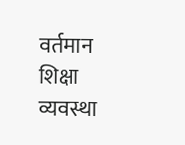वर्तमान शिक्षा व्यवस्था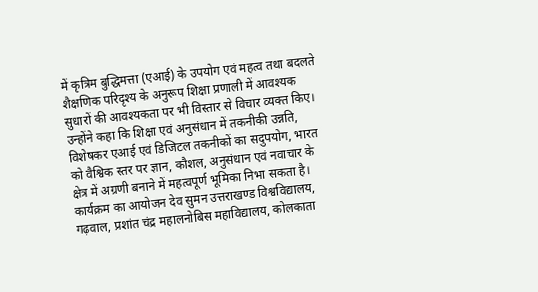में कृत्रिम बुद्धिमत्ता (एआई) के उपयोग एवं महत्व तथा बदलते शैक्षणिक परिदृश्य के अनुरूप शिक्षा प्रणाली में आवश्यक सुधारों की आवश्यकता पर भी विस्तार से विचार व्यक्त किए। उन्होंने कहा कि शिक्षा एवं अनुसंधान में तकनीकी उन्नति, विशेषकर एआई एवं डिजिटल तकनीकों का सदुपयोग, भारत को वैश्विक स्तर पर ज्ञान, कौशल, अनुसंधान एवं नवाचार के क्षेत्र में अग्रणी बनाने में महत्वपूर्ण भूमिका निभा सकता है। कार्यक्रम का आयोजन देव सुमन उत्तराखण्ड विश्वविद्यालय, गढ़वाल, प्रशांत चंद्र महालनोबिस महाविद्यालय, कोलकाता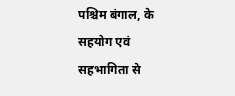पश्चिम बंगाल, के सहयोग एवं सहभागिता से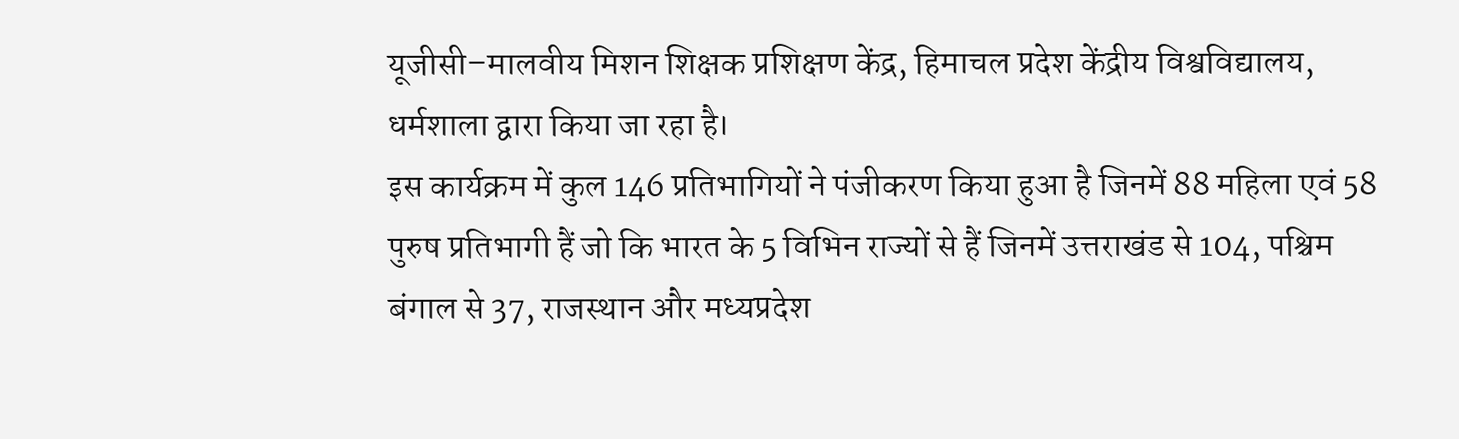यूजीसी–मालवीय मिशन शिक्षक प्रशिक्षण केंद्र, हिमाचल प्रदेश केंद्रीय विश्वविद्यालय, धर्मशाला द्वारा किया जा रहा है।
इस कार्यक्रम में कुल 146 प्रतिभागियों ने पंजीकरण किया हुआ है जिनमें 88 महिला एवं 58 पुरुष प्रतिभागी हैं जो कि भारत के 5 विभिन राज्यों से हैं जिनमें उत्तराखंड से 104, पश्चिम बंगाल से 37, राजस्थान और मध्यप्रदेश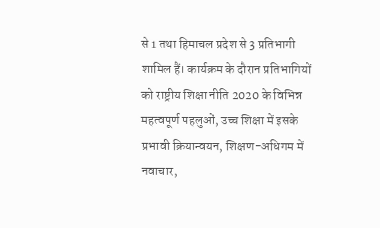से 1 तथा हिमाचल प्रदेश से 3 प्रतिभागी शामिल हैं। कार्यक्रम के दौरान प्रतिभागियों को राष्ट्रीय शिक्षा नीति 2020 के विभिन्न महत्वपूर्ण पहलुओं, उच्च शिक्षा में इसके प्रभावी क्रियान्वयन, शिक्षण-अधिगम में नवाचार,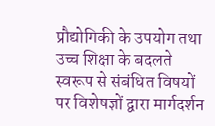प्रौद्योगिकी के उपयोग तथा उच्च शिक्षा के बदलते स्वरूप से संबंधित विषयों पर विशेषज्ञों द्वारा मार्गदर्शन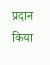प्रदान किया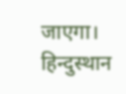जाएगा।
हिन्दुस्थान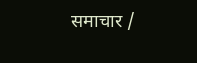समाचार /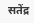सतेंद्र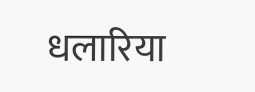धलारिया